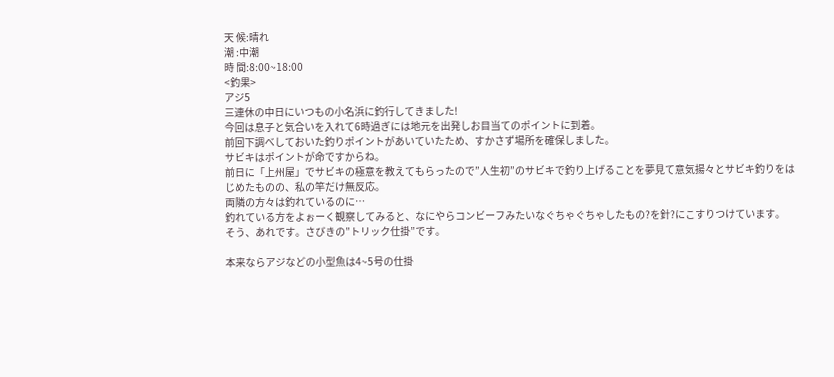天 候:晴れ
潮 :中潮
時 間:8:00~18:00
<釣果>
アジ5
三連休の中日にいつもの小名浜に釣行してきました!
今回は息子と気合いを入れて6時過ぎには地元を出発しお目当てのポイントに到着。
前回下調べしておいた釣りポイントがあいていたため、すかさず場所を確保しました。
サビキはポイントが命ですからね。
前日に「上州屋」でサビキの極意を教えてもらったので”人生初”のサビキで釣り上げることを夢見て意気揚々とサビキ釣りをはじめたものの、私の竿だけ無反応。
両隣の方々は釣れているのに…
釣れている方をよぉーく観察してみると、なにやらコンビーフみたいなぐちゃぐちゃしたもの?を針?にこすりつけています。
そう、あれです。さびきの”トリック仕掛”です。

本来ならアジなどの小型魚は4~5号の仕掛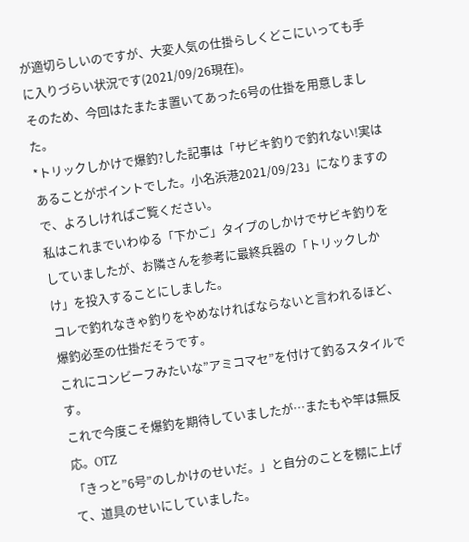が適切らしいのですが、大変人気の仕掛らしくどこにいっても手に入りづらい状況です(2021/09/26現在)。
そのため、今回はたまたま置いてあった6号の仕掛を用意しました。
*トリックしかけで爆釣?した記事は「サビキ釣りで釣れない!実はあることがポイントでした。小名浜港2021/09/23」になりますので、よろしければご覧ください。
私はこれまでいわゆる「下かご」タイプのしかけでサビキ釣りをしていましたが、お隣さんを参考に最終兵器の「トリックしかけ」を投入することにしました。
コレで釣れなきゃ釣りをやめなければならないと言われるほど、爆釣必至の仕掛だそうです。
これにコンビーフみたいな”アミコマセ”を付けて釣るスタイルです。
これで今度こそ爆釣を期待していましたが…またもや竿は無反応。OTZ
「きっと”6号”のしかけのせいだ。」と自分のことを棚に上げて、道具のせいにしていました。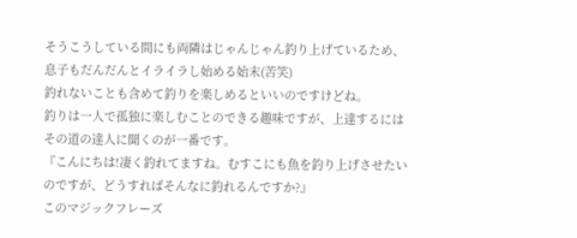そうこうしている間にも両隣はじゃんじゃん釣り上げているため、息子もだんだんとイライラし始める始末(苦笑)
釣れないことも含めて釣りを楽しめるといいのですけどね。
釣りは一人で孤独に楽しむことのできる趣味ですが、上達するにはその道の達人に聞くのが一番です。
『こんにちは!凄く釣れてますね。むすこにも魚を釣り上げさせたいのですが、どうすればそんなに釣れるんですか?』
このマジックフレーズ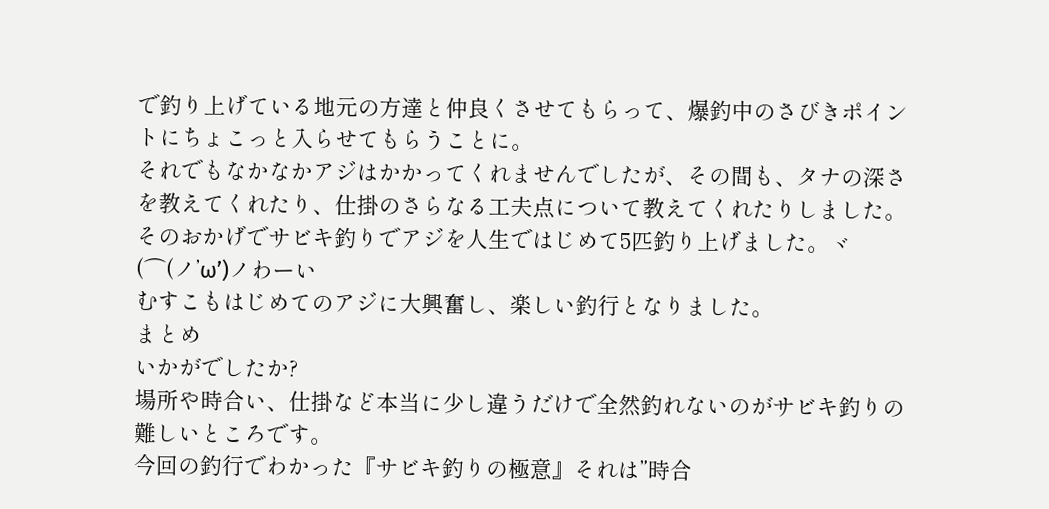で釣り上げている地元の方達と仲良くさせてもらって、爆釣中のさびきポイントにちょこっと入らせてもらうことに。
それでもなかなかアジはかかってくれませんでしたが、その間も、タナの深さを教えてくれたり、仕掛のさらなる工夫点について教えてくれたりしました。
そのおかげでサビキ釣りでアジを人生ではじめて5匹釣り上げました。ヾ(⌒(ノ’ω’)ノわーい
むすこもはじめてのアジに大興奮し、楽しい釣行となりました。
まとめ
いかがでしたか?
場所や時合い、仕掛など本当に少し違うだけで全然釣れないのがサビキ釣りの難しいところです。
今回の釣行でわかった『サビキ釣りの極意』それは”時合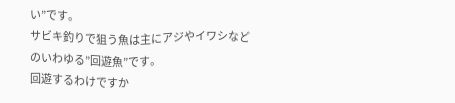い”です。
サビキ釣りで狙う魚は主にアジやイワシなどのいわゆる”回遊魚”です。
回遊するわけですか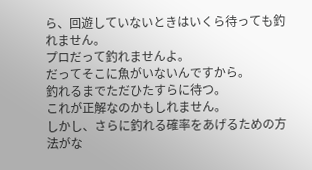ら、回遊していないときはいくら待っても釣れません。
プロだって釣れませんよ。
だってそこに魚がいないんですから。
釣れるまでただひたすらに待つ。
これが正解なのかもしれません。
しかし、さらに釣れる確率をあげるための方法がな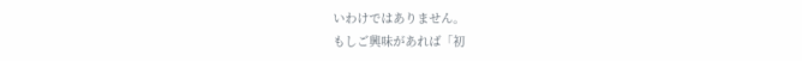いわけではありません。
もしご興味があれば「初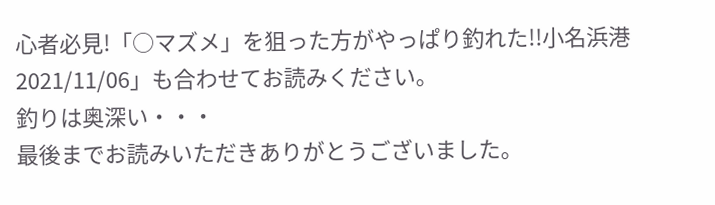心者必見!「○マズメ」を狙った方がやっぱり釣れた!!小名浜港2021/11/06」も合わせてお読みください。
釣りは奥深い・・・
最後までお読みいただきありがとうございました。